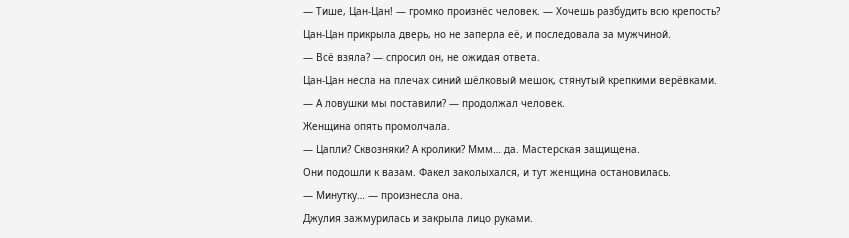— Тише, Цан-Цан! — громко произнёс человек. — Хочешь разбудить всю крепость?
Цан-Цан прикрыла дверь, но не заперла её, и последовала за мужчиной.
— Всё взяла? — спросил он, не ожидая ответа.
Цан-Цан несла на плечах синий шёлковый мешок, стянутый крепкими верёвками.
— А ловушки мы поставили? — продолжал человек.
Женщина опять промолчала.
— Цапли? Сквозняки? А кролики? Ммм… да. Мастерская защищена.
Они подошли к вазам. Факел заколыхался, и тут женщина остановилась.
— Минутку… — произнесла она.
Джулия зажмурилась и закрыла лицо руками.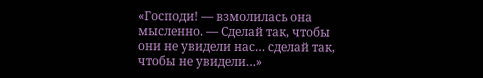«Господи! — взмолилась она мысленно. — Сделай так, чтобы они не увидели нас… сделай так, чтобы не увидели…»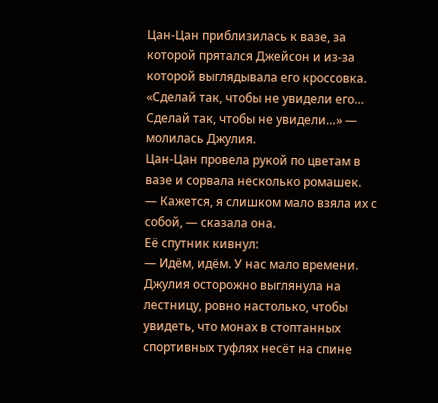Цан-Цан приблизилась к вазе, за которой прятался Джейсон и из-за которой выглядывала его кроссовка.
«Сделай так, чтобы не увидели его… Сделай так, чтобы не увидели…» — молилась Джулия.
Цан-Цан провела рукой по цветам в вазе и сорвала несколько ромашек.
— Кажется, я слишком мало взяла их с собой, — сказала она.
Её спутник кивнул:
— Идём, идём. У нас мало времени.
Джулия осторожно выглянула на лестницу, ровно настолько, чтобы увидеть, что монах в стоптанных спортивных туфлях несёт на спине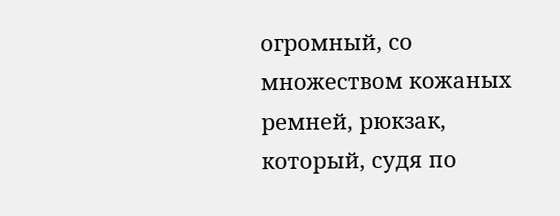огромный, со множеством кожаных ремней, рюкзак, который, судя по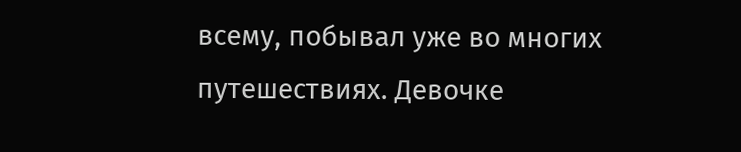всему, побывал уже во многих путешествиях. Девочке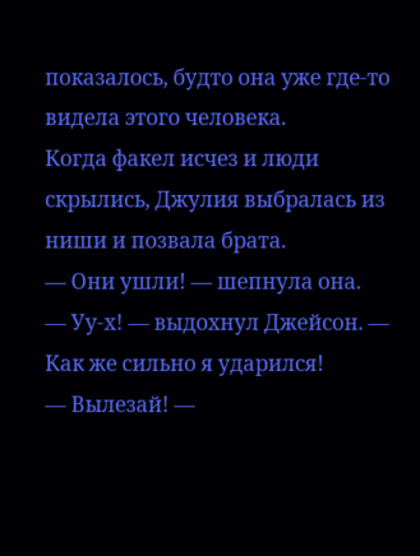показалось, будто она уже где-то видела этого человека.
Когда факел исчез и люди скрылись, Джулия выбралась из ниши и позвала брата.
— Они ушли! — шепнула она.
— Уу-х! — выдохнул Джейсон. — Как же сильно я ударился!
— Вылезай! —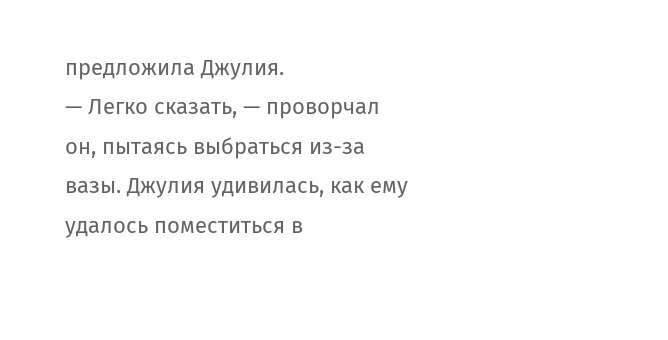предложила Джулия.
— Легко сказать, — проворчал он, пытаясь выбраться из-за вазы. Джулия удивилась, как ему удалось поместиться в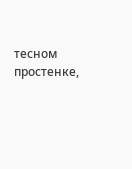тесном простенке,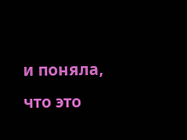и поняла, что это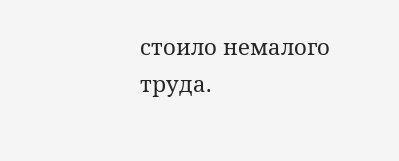стоило немалого труда.